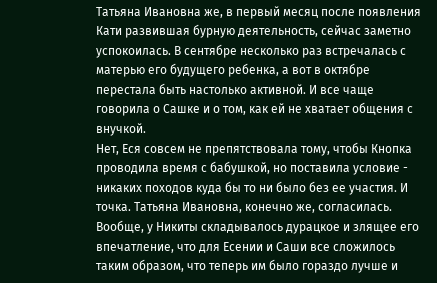Татьяна Ивановна же, в первый месяц после появления Кати развившая бурную деятельность, сейчас заметно успокоилась. В сентябре несколько раз встречалась с матерью его будущего ребенка, а вот в октябре перестала быть настолько активной. И все чаще говорила о Сашке и о том, как ей не хватает общения с внучкой.
Нет, Еся совсем не препятствовала тому, чтобы Кнопка проводила время с бабушкой, но поставила условие - никаких походов куда бы то ни было без ее участия. И точка. Татьяна Ивановна, конечно же, согласилась.
Вообще, у Никиты складывалось дурацкое и злящее его впечатление, что для Есении и Саши все сложилось таким образом, что теперь им было гораздо лучше и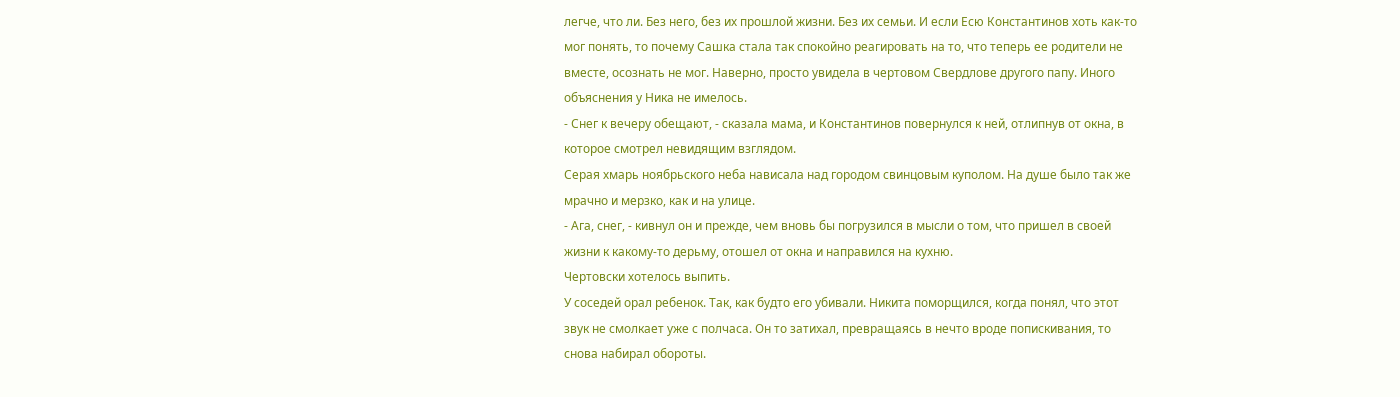легче, что ли. Без него, без их прошлой жизни. Без их семьи. И если Есю Константинов хоть как-то мог понять, то почему Сашка стала так спокойно реагировать на то, что теперь ее родители не вместе, осознать не мог. Наверно, просто увидела в чертовом Свердлове другого папу. Иного объяснения у Ника не имелось.
- Снег к вечеру обещают, - сказала мама, и Константинов повернулся к ней, отлипнув от окна, в которое смотрел невидящим взглядом.
Серая хмарь ноябрьского неба нависала над городом свинцовым куполом. На душе было так же мрачно и мерзко, как и на улице.
- Ага, снег, - кивнул он и прежде, чем вновь бы погрузился в мысли о том, что пришел в своей жизни к какому-то дерьму, отошел от окна и направился на кухню.
Чертовски хотелось выпить.
У соседей орал ребенок. Так, как будто его убивали. Никита поморщился, когда понял, что этот звук не смолкает уже с полчаса. Он то затихал, превращаясь в нечто вроде попискивания, то снова набирал обороты.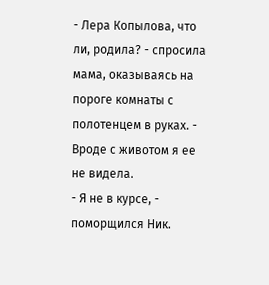- Лера Копылова, что ли, родила? - спросила мама, оказываясь на пороге комнаты с полотенцем в руках. - Вроде с животом я ее не видела.
- Я не в курсе, - поморщился Ник.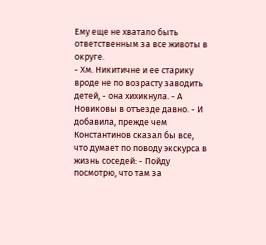Ему еще не хватало быть ответственным за все животы в округе.
- Хм. Никитичне и ее старику вроде не по возрасту заводить детей, - она хихикнула. - А Новиковы в отъезде давно. - И добавила, прежде чем Константинов сказал бы все, что думает по поводу экскурса в жизнь соседей: - Пойду посмотрю, что там за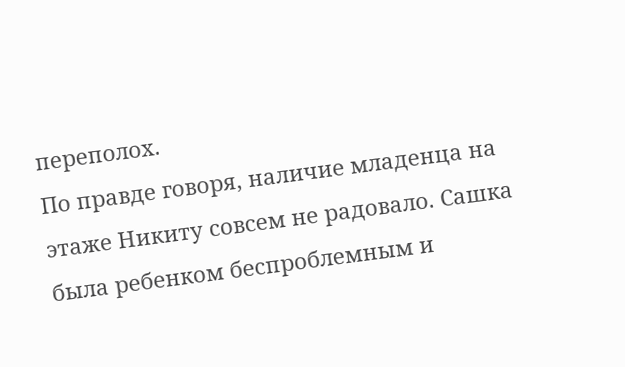переполох.
По правде говоря, наличие младенца на этаже Никиту совсем не радовало. Сашка была ребенком беспроблемным и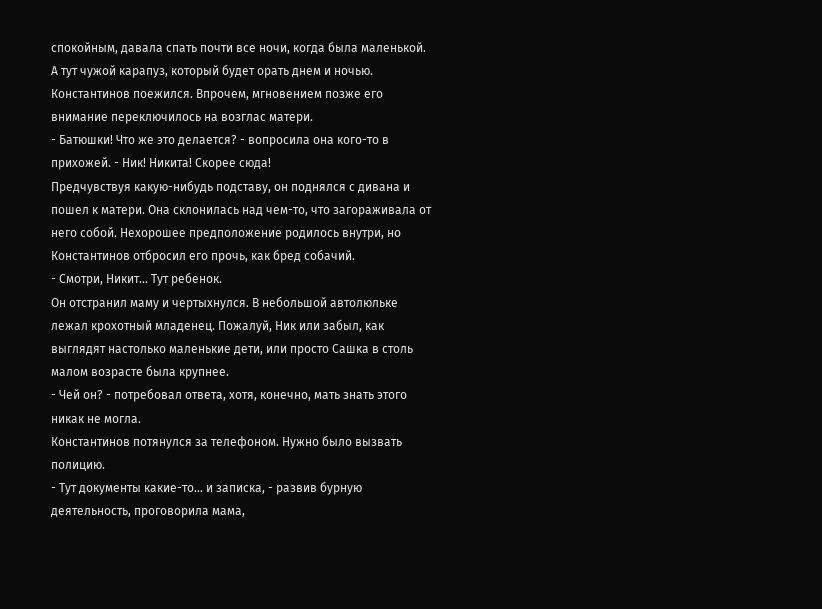спокойным, давала спать почти все ночи, когда была маленькой. А тут чужой карапуз, который будет орать днем и ночью. Константинов поежился. Впрочем, мгновением позже его внимание переключилось на возглас матери.
- Батюшки! Что же это делается? - вопросила она кого-то в прихожей. - Ник! Никита! Скорее сюда!
Предчувствуя какую-нибудь подставу, он поднялся с дивана и пошел к матери. Она склонилась над чем-то, что загораживала от него собой. Нехорошее предположение родилось внутри, но Константинов отбросил его прочь, как бред собачий.
- Смотри, Никит… Тут ребенок.
Он отстранил маму и чертыхнулся. В небольшой автолюльке лежал крохотный младенец. Пожалуй, Ник или забыл, как выглядят настолько маленькие дети, или просто Сашка в столь малом возрасте была крупнее.
- Чей он? - потребовал ответа, хотя, конечно, мать знать этого никак не могла.
Константинов потянулся за телефоном. Нужно было вызвать полицию.
- Тут документы какие-то… и записка, - развив бурную деятельность, проговорила мама,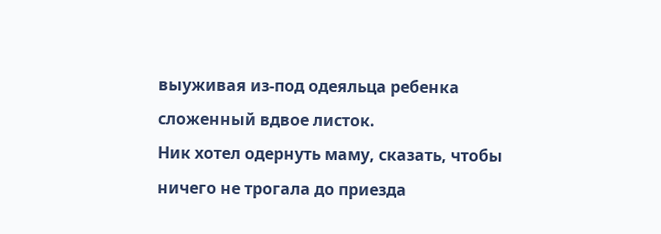выуживая из-под одеяльца ребенка сложенный вдвое листок.
Ник хотел одернуть маму, сказать, чтобы ничего не трогала до приезда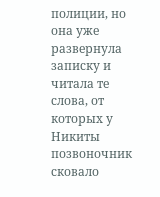полиции, но она уже развернула записку и читала те слова, от которых у Никиты позвоночник сковало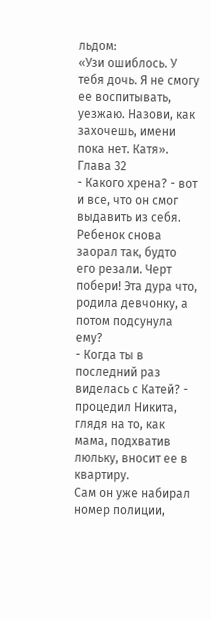льдом:
«Узи ошиблось. У тебя дочь. Я не смогу ее воспитывать, уезжаю. Назови, как захочешь, имени пока нет. Катя».
Глава 32
- Какого хрена? - вот и все, что он смог выдавить из себя.
Ребенок снова заорал так, будто его резали. Черт побери! Эта дура что, родила девчонку, а потом подсунула ему?
- Когда ты в последний раз виделась с Катей? - процедил Никита, глядя на то, как мама, подхватив люльку, вносит ее в квартиру.
Сам он уже набирал номер полиции,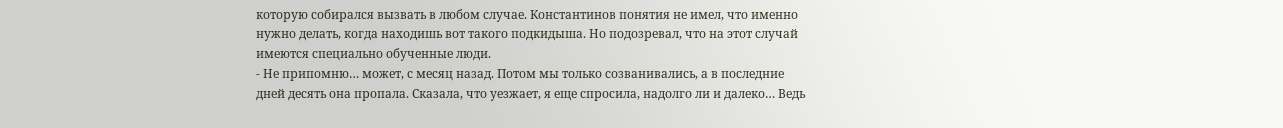которую собирался вызвать в любом случае. Константинов понятия не имел, что именно нужно делать, когда находишь вот такого подкидыша. Но подозревал, что на этот случай имеются специально обученные люди.
- Не припомню… может, с месяц назад. Потом мы только созванивались, а в последние дней десять она пропала. Сказала, что уезжает, я еще спросила, надолго ли и далеко… Ведь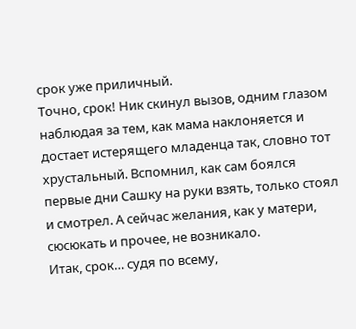срок уже приличный.
Точно, срок! Ник скинул вызов, одним глазом наблюдая за тем, как мама наклоняется и достает истерящего младенца так, словно тот хрустальный. Вспомнил, как сам боялся первые дни Сашку на руки взять, только стоял и смотрел. А сейчас желания, как у матери, сюсюкать и прочее, не возникало.
Итак, срок… судя по всему,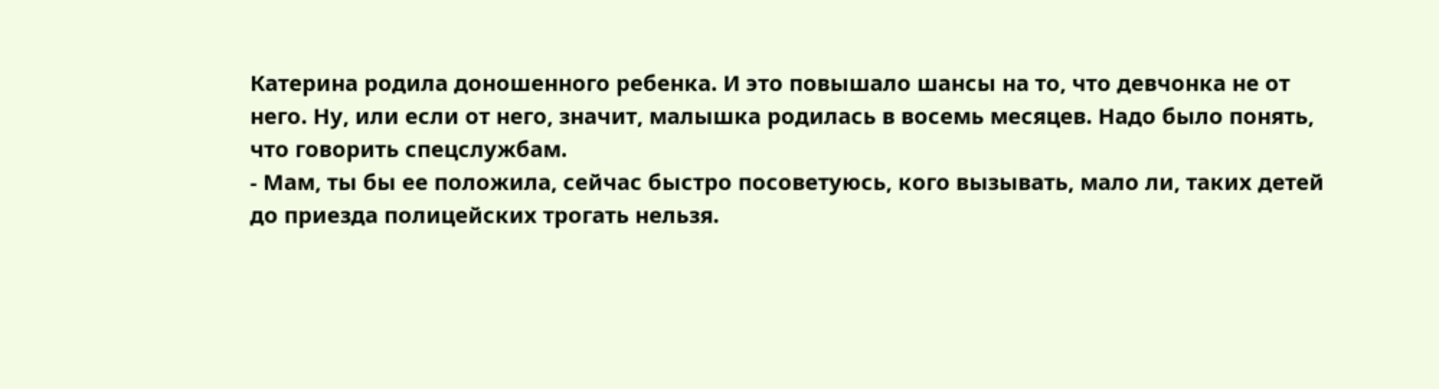Катерина родила доношенного ребенка. И это повышало шансы на то, что девчонка не от него. Ну, или если от него, значит, малышка родилась в восемь месяцев. Надо было понять, что говорить спецслужбам.
- Мам, ты бы ее положила, сейчас быстро посоветуюсь, кого вызывать, мало ли, таких детей до приезда полицейских трогать нельзя.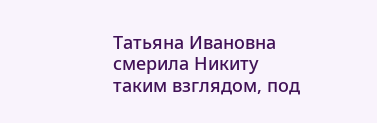Татьяна Ивановна смерила Никиту таким взглядом, под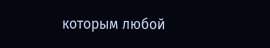которым любой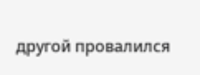другой провалился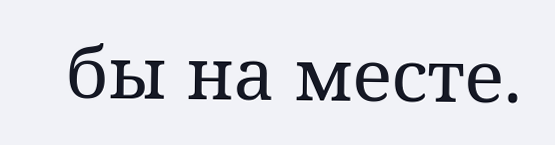бы на месте.